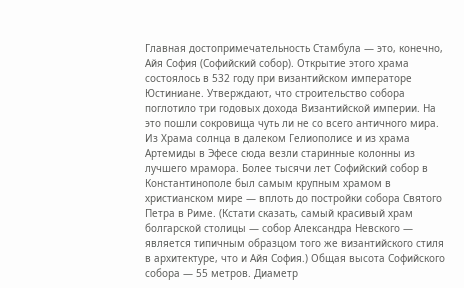Главная достопримечательность Стамбула — это, конечно, Айя София (Софийский собор). Открытие этого храма состоялось в 532 году при византийском императоре Юстиниане. Утверждают, что строительство собора поглотило три годовых дохода Византийской империи. На это пошли сокровища чуть ли не со всего античного мира. Из Храма солнца в далеком Гелиополисе и из храма Артемиды в Эфесе сюда везли старинные колонны из лучшего мрамора. Более тысячи лет Софийский собор в Константинополе был самым крупным храмом в христианском мире — вплоть до постройки собора Святого Петра в Риме. (Кстати сказать, самый красивый храм болгарской столицы — собор Александра Невского — является типичным образцом того же византийского стиля в архитектуре, что и Айя София.) Общая высота Софийского собора — 55 метров. Диаметр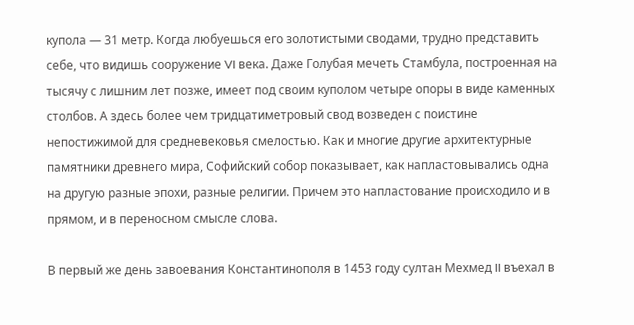купола — 31 метр. Когда любуешься его золотистыми сводами, трудно представить себе, что видишь сооружение VI века. Даже Голубая мечеть Стамбула, построенная на тысячу с лишним лет позже, имеет под своим куполом четыре опоры в виде каменных столбов. А здесь более чем тридцатиметровый свод возведен с поистине непостижимой для средневековья смелостью. Как и многие другие архитектурные памятники древнего мира, Софийский собор показывает, как напластовывались одна на другую разные эпохи, разные религии. Причем это напластование происходило и в прямом, и в переносном смысле слова.

В первый же день завоевания Константинополя в 1453 году султан Мехмед II въехал в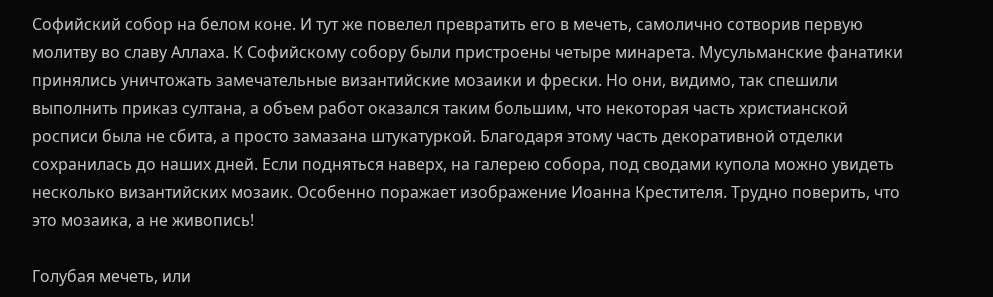Софийский собор на белом коне. И тут же повелел превратить его в мечеть, самолично сотворив первую молитву во славу Аллаха. К Софийскому собору были пристроены четыре минарета. Мусульманские фанатики принялись уничтожать замечательные византийские мозаики и фрески. Но они, видимо, так спешили выполнить приказ султана, а объем работ оказался таким большим, что некоторая часть христианской росписи была не сбита, а просто замазана штукатуркой. Благодаря этому часть декоративной отделки сохранилась до наших дней. Если подняться наверх, на галерею собора, под сводами купола можно увидеть несколько византийских мозаик. Особенно поражает изображение Иоанна Крестителя. Трудно поверить, что это мозаика, а не живопись!

Голубая мечеть, или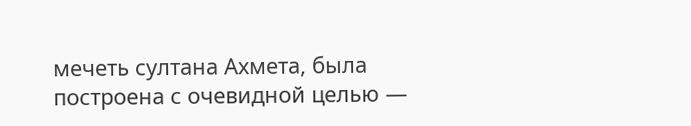мечеть султана Ахмета, была построена с очевидной целью —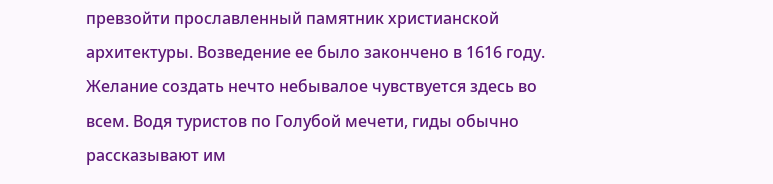превзойти прославленный памятник христианской архитектуры. Возведение ее было закончено в 1616 году. Желание создать нечто небывалое чувствуется здесь во всем. Водя туристов по Голубой мечети, гиды обычно рассказывают им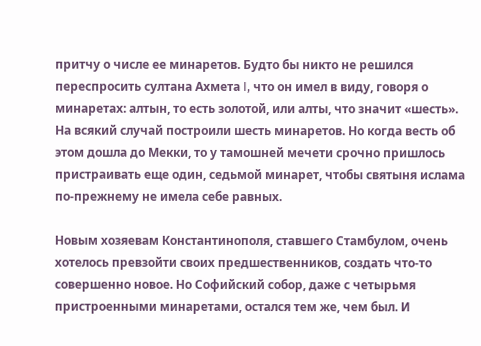притчу о числе ее минаретов. Будто бы никто не решился переспросить султана Ахмета I, что он имел в виду, говоря о минаретах: алтын, то есть золотой, или алты, что значит «шесть». На всякий случай построили шесть минаретов. Но когда весть об этом дошла до Мекки, то у тамошней мечети срочно пришлось пристраивать еще один, седьмой минарет, чтобы святыня ислама по-прежнему не имела себе равных.

Новым хозяевам Константинополя, ставшего Стамбулом, очень хотелось превзойти своих предшественников, создать что-то совершенно новое. Но Софийский собор, даже с четырьмя пристроенными минаретами, остался тем же, чем был. И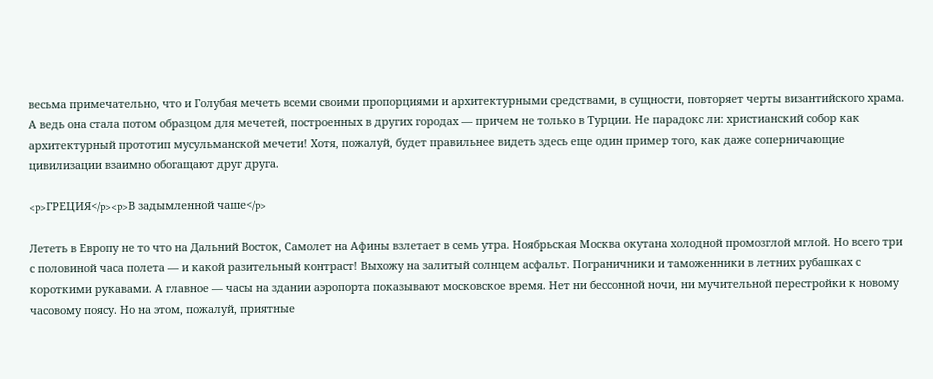весьма примечательно, что и Голубая мечеть всеми своими пропорциями и архитектурными средствами, в сущности, повторяет черты византийского храма. А ведь она стала потом образцом для мечетей, построенных в других городах — причем не только в Турции. Не парадокс ли: христианский собор как архитектурный прототип мусульманской мечети! Хотя, пожалуй, будет правильнее видеть здесь еще один пример того, как даже соперничающие цивилизации взаимно обогащают друг друга.

<p>ГРЕЦИЯ</p><p>В задымленной чаше</p>

Лететь в Европу не то что на Дальний Восток, Самолет на Афины взлетает в семь утра. Ноябрьская Москва окутана холодной промозглой мглой. Но всего три с половиной часа полета — и какой разительный контраст! Выхожу на залитый солнцем асфальт. Пограничники и таможенники в летних рубашках с короткими рукавами. А главное — часы на здании аэропорта показывают московское время. Нет ни бессонной ночи, ни мучительной перестройки к новому часовому поясу. Но на этом, пожалуй, приятные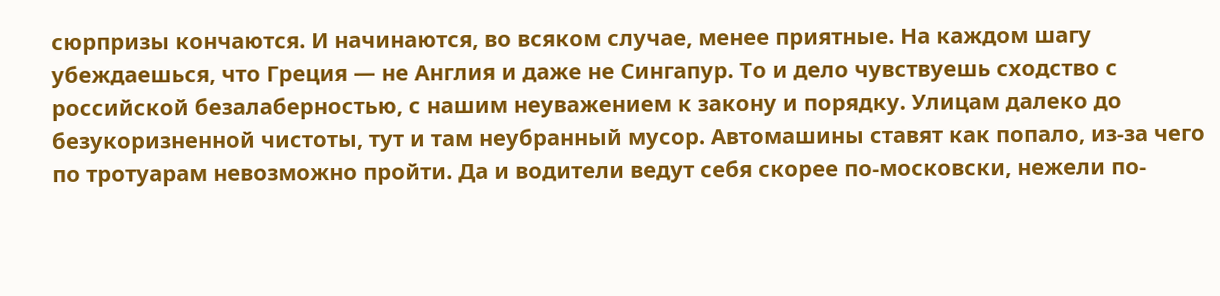сюрпризы кончаются. И начинаются, во всяком случае, менее приятные. На каждом шагу убеждаешься, что Греция — не Англия и даже не Сингапур. То и дело чувствуешь сходство с российской безалаберностью, с нашим неуважением к закону и порядку. Улицам далеко до безукоризненной чистоты, тут и там неубранный мусор. Автомашины ставят как попало, из-за чего по тротуарам невозможно пройти. Да и водители ведут себя скорее по-московски, нежели по-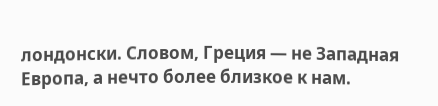лондонски. Словом, Греция — не Западная Европа, а нечто более близкое к нам.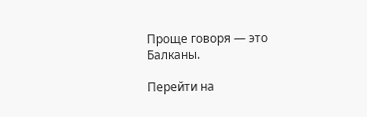Проще говоря — это Балканы.

Перейти на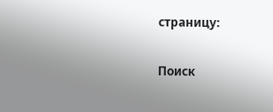страницу:

Поиск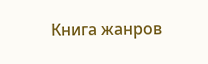Книга жанров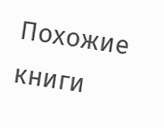Похожие книги